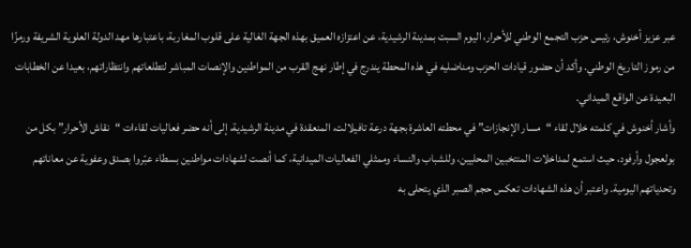عبر عزيز أخنوش، رئيس حزب التجمع الوطني للأحرار، اليوم السبت بمدينة الرشيدية، عن اعتزازه العميق بهذه الجهة الغالية على قلوب المغاربة، باعتبارها مهد الدولة العلوية الشريفة ورمزًا من رموز التاريخ الوطني. وأكد أن حضور قيادات الحزب ومناضليه في هذه المحطة يندرج في إطار نهج القرب من المواطنين والإنصات المباشر لتطلعاتهم وانتظاراتهم، بعيدا عن الخطابات البعيدة عن الواقع الميداني.
وأشار أخنوش في كلمته خلال لقاء “مسار الإنجازات” في محطته العاشرة بجهة درعة تافيلالت، المنعقدة في مدينة الرشيدية، إلى أنه حضر فعاليات لقاءات “نقاش الأحرار” بكل من بولعجول وأرفود، حيث استمع لمداخلات المنتخبين المحليين، وللشباب والنساء وممثلي الفعاليات الميدانية، كما أنصت لشهادات مواطنين بسطاء عبّروا بصدق وعفوية عن معاناتهم وتحدياتهم اليومية. واعتبر أن هذه الشهادات تعكس حجم الصبر الذي يتحلى به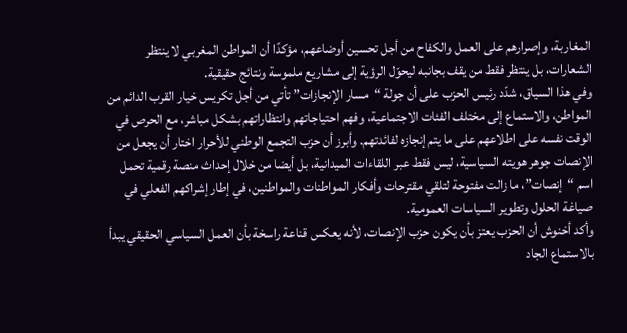المغاربة، وإصرارهم على العمل والكفاح من أجل تحسين أوضاعهم، مؤكدًا أن المواطن المغربي لا ينتظر الشعارات، بل ينتظر فقط من يقف بجانبه ليحوّل الرؤية إلى مشاريع ملموسة ونتائج حقيقية.
وفي هذا السياق، شدّد رئيس الحزب على أن جولة “مسار الإنجازات” تأتي من أجل تكريس خيار القرب الدائم من المواطن، والاستماع إلى مختلف الفئات الاجتماعية، وفهم احتياجاتهم وانتظاراتهم بشكل مباشر، مع الحرص في الوقت نفسه على اطلاعهم على ما يتم إنجازه لفائدتهم. وأبرز أن حزب التجمع الوطني للأحرار اختار أن يجعل من الإنصات جوهر هويته السياسية، ليس فقط عبر اللقاءات الميدانية، بل أيضا من خلال إحداث منصة رقمية تحمل اسم “إنصات”، ما زالت مفتوحة لتلقي مقترحات وأفكار المواطنات والمواطنين، في إطار إشراكهم الفعلي في صياغة الحلول وتطوير السياسات العمومية.
وأكد أخنوش أن الحزب يعتز بأن يكون حزب الإنصات، لأنه يعكس قناعة راسخة بأن العمل السياسي الحقيقي يبدأ بالاستماع الجاد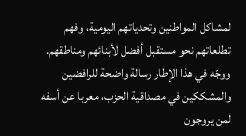لمشاكل المواطنين وتحدياتهم اليومية، وفهم تطلعاتهم نحو مستقبل أفضل لأبنائهم ومناطقهم. ووجّه في هذا الإطار رسالة واضحة للرافضين والمشككين في مصداقية الحزب، معربا عن أسفه لمن يروجون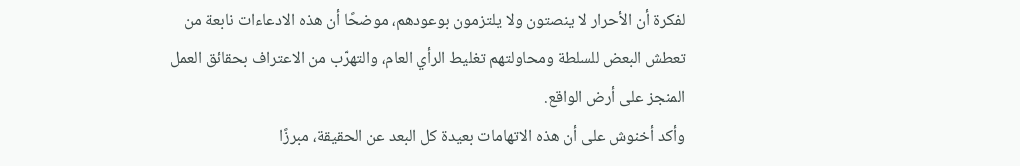لفكرة أن الأحرار لا ينصتون ولا يلتزمون بوعودهم، موضحًا أن هذه الادعاءات نابعة من تعطش البعض للسلطة ومحاولتهم تغليط الرأي العام، والتهرّب من الاعتراف بحقائق العمل المنجز على أرض الواقع.
وأكد أخنوش على أن هذه الاتهامات بعيدة كل البعد عن الحقيقة، مبرزًا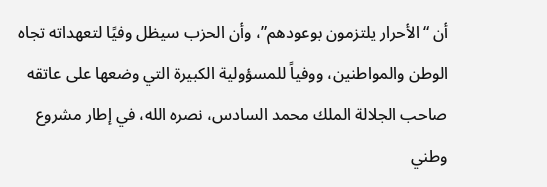أن “الأحرار يلتزمون بوعودهم”، وأن الحزب سيظل وفيًا لتعهداته تجاه الوطن والمواطنين، ووفياً للمسؤولية الكبيرة التي وضعها على عاتقه صاحب الجلالة الملك محمد السادس، نصره الله، في إطار مشروع وطني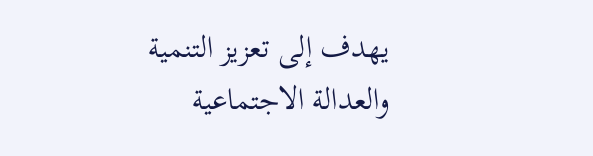يهدف إلى تعزيز التنمية والعدالة الاجتماعية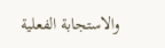والاستجابة الفعلية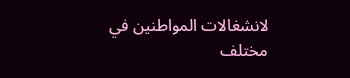لانشغالات المواطنين في مختلف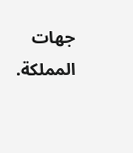جهات المملكة.